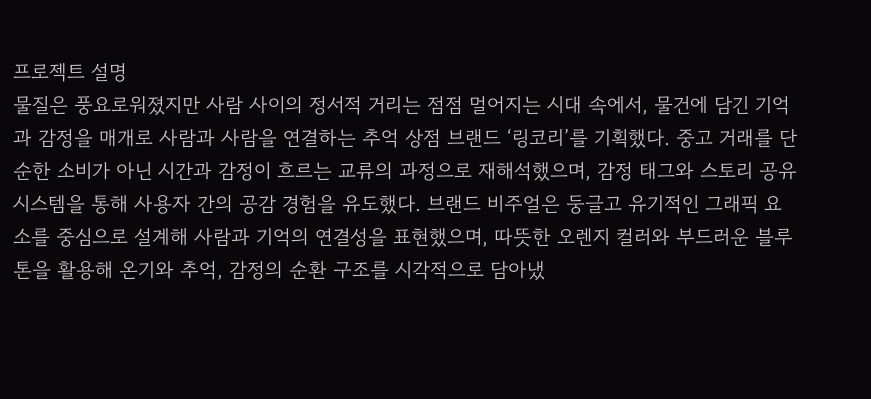프로젝트 설명
물질은 풍요로워졌지만 사람 사이의 정서적 거리는 점점 멀어지는 시대 속에서, 물건에 담긴 기억과 감정을 매개로 사람과 사람을 연결하는 추억 상점 브랜드 ‘링코리’를 기획했다. 중고 거래를 단순한 소비가 아닌 시간과 감정이 흐르는 교류의 과정으로 재해석했으며, 감정 태그와 스토리 공유 시스템을 통해 사용자 간의 공감 경험을 유도했다. 브랜드 비주얼은 둥글고 유기적인 그래픽 요소를 중심으로 설계해 사람과 기억의 연결성을 표현했으며, 따뜻한 오렌지 컬러와 부드러운 블루 톤을 활용해 온기와 추억, 감정의 순환 구조를 시각적으로 담아냈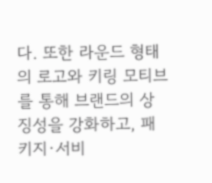다. 또한 라운드 형태의 로고와 키링 모티브를 통해 브랜드의 상징성을 강화하고, 패키지·서비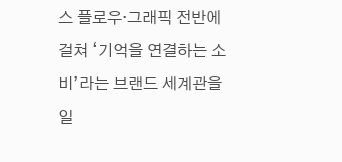스 플로우·그래픽 전반에 걸쳐 ‘기억을 연결하는 소비’라는 브랜드 세계관을 일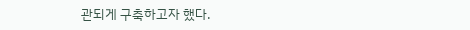관되게 구축하고자 했다.